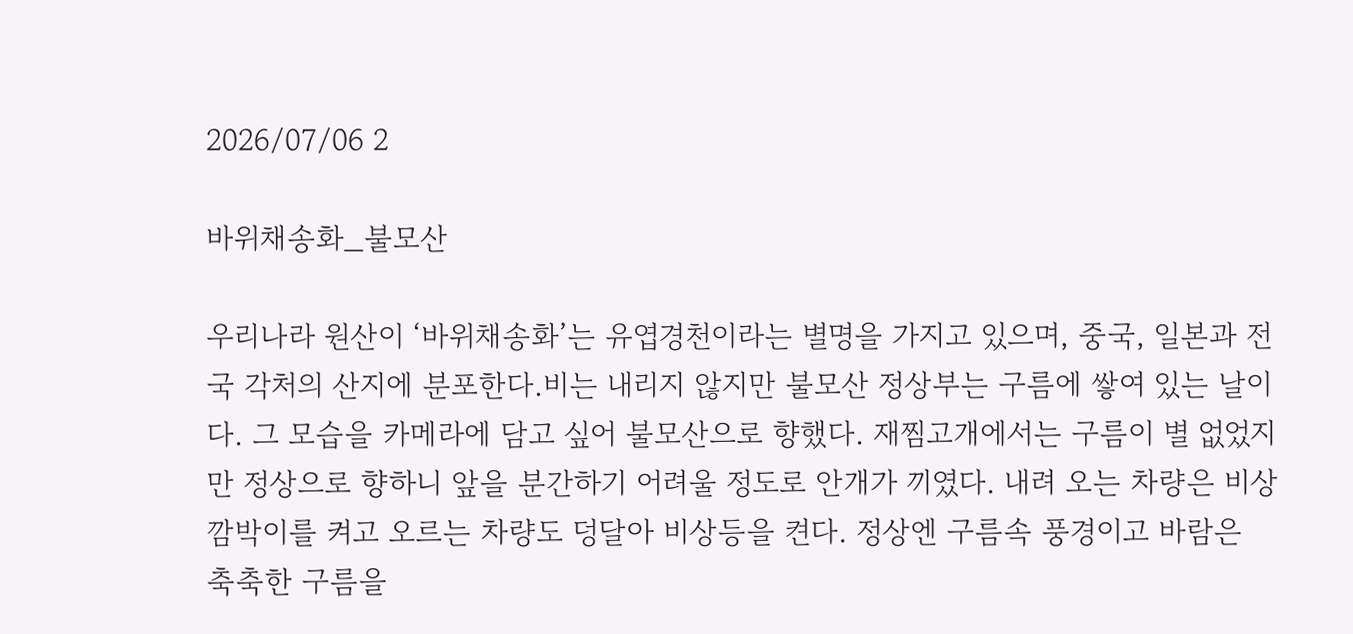2026/07/06 2

바위채송화_불모산

우리나라 원산이 ‘바위채송화’는 유엽경천이라는 별명을 가지고 있으며, 중국, 일본과 전국 각처의 산지에 분포한다.비는 내리지 않지만 불모산 정상부는 구름에 쌓여 있는 날이다. 그 모습을 카메라에 담고 싶어 불모산으로 향했다. 재찜고개에서는 구름이 별 없었지만 정상으로 향하니 앞을 분간하기 어려울 정도로 안개가 끼였다. 내려 오는 차량은 비상깜박이를 켜고 오르는 차량도 덩달아 비상등을 켠다. 정상엔 구름속 풍경이고 바람은 축축한 구름을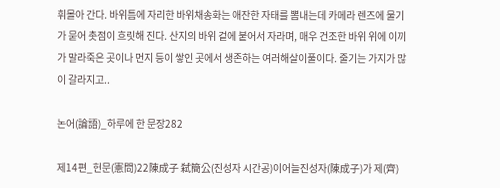휘몰아 간다. 바위틈에 자리한 바위채송화는 애잔한 자태를 뽐내는데 카메라 렌즈에 물기가 묻어 촛점이 흐릿해 진다. 산지의 바위 겉에 붙어서 자라며, 매우 건조한 바위 위에 이끼가 말라죽은 곳이나 먼지 등이 쌓인 곳에서 생존하는 여러해살이풀이다. 줄기는 가지가 많이 갈라지고..

논어(論語)_하루에 한 문장282

제14편_헌문(憲問)22陳成子 弑簡公(진성자 시간공)이어늘진성자(陳成子)가 제(齊)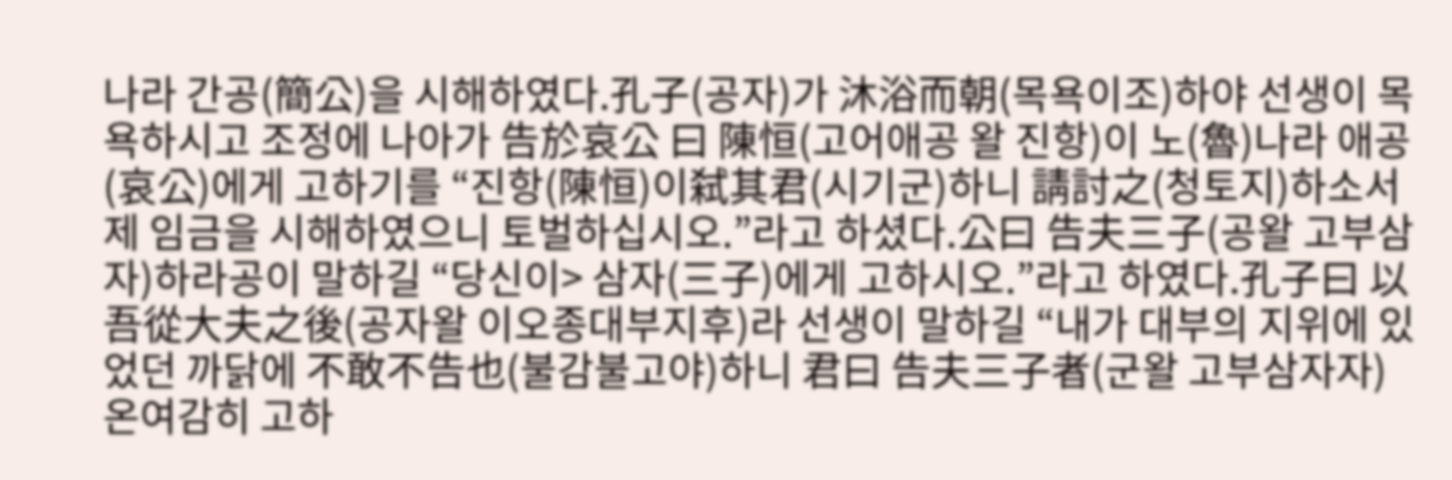나라 간공(簡公)을 시해하였다.孔子(공자)가 沐浴而朝(목욕이조)하야 선생이 목욕하시고 조정에 나아가 告於哀公 曰 陳恒(고어애공 왈 진항)이 노(魯)나라 애공(哀公)에게 고하기를 “진항(陳恒)이弑其君(시기군)하니 請討之(청토지)하소서제 임금을 시해하였으니 토벌하십시오.”라고 하셨다.公曰 告夫三子(공왈 고부삼자)하라공이 말하길 “당신이> 삼자(三子)에게 고하시오.”라고 하였다.孔子曰 以吾從大夫之後(공자왈 이오종대부지후)라 선생이 말하길 “내가 대부의 지위에 있었던 까닭에 不敢不告也(불감불고야)하니 君曰 告夫三子者(군왈 고부삼자자)온여감히 고하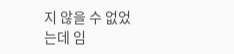지 않을 수 없었는데 임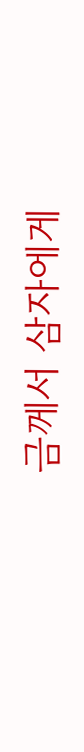금께서 삼자에게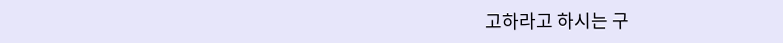고하라고 하시는 구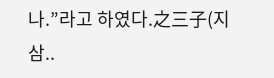나.”라고 하였다.之三子(지삼..